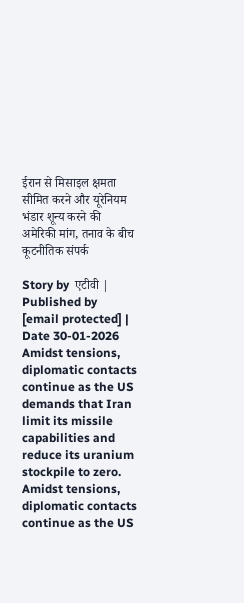ईरान से मिसाइल क्षमता सीमित करने और यूरेनियम भंडार शून्य करने की अमेरिकी मांग, तनाव के बीच कूटनीतिक संपर्क

Story by  एटीवी | Published by  [email protected] | Date 30-01-2026
Amidst tensions, diplomatic contacts continue as the US demands that Iran limit its missile capabilities and reduce its uranium stockpile to zero.
Amidst tensions, diplomatic contacts continue as the US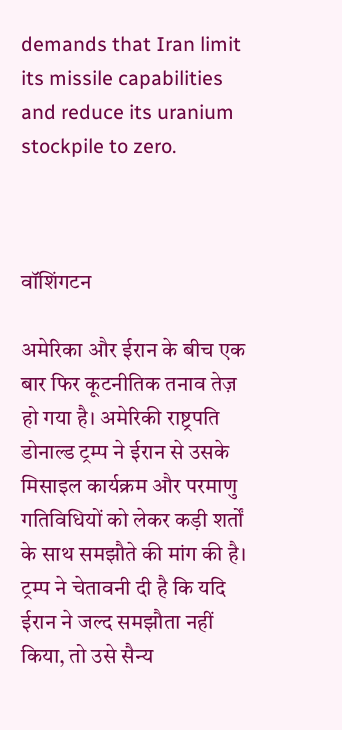demands that Iran limit its missile capabilities and reduce its uranium stockpile to zero.



वॉशिंगटन

अमेरिका और ईरान के बीच एक बार फिर कूटनीतिक तनाव तेज़ हो गया है। अमेरिकी राष्ट्रपति डोनाल्ड ट्रम्प ने ईरान से उसके मिसाइल कार्यक्रम और परमाणु गतिविधियों को लेकर कड़ी शर्तों के साथ समझौते की मांग की है। ट्रम्प ने चेतावनी दी है कि यदि ईरान ने जल्द समझौता नहीं किया, तो उसे सैन्य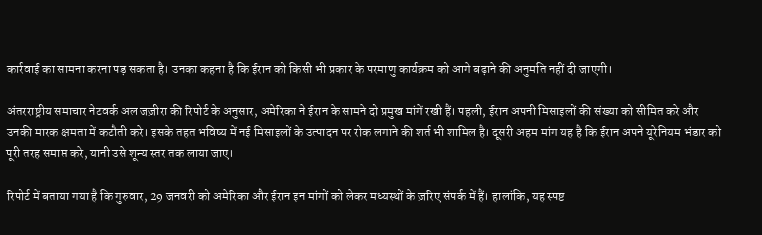कार्रवाई का सामना करना पड़ सकता है। उनका कहना है कि ईरान को किसी भी प्रकार के परमाणु कार्यक्रम को आगे बढ़ाने की अनुमति नहीं दी जाएगी।

अंतरराष्ट्रीय समाचार नेटवर्क अल जज़ीरा की रिपोर्ट के अनुसार, अमेरिका ने ईरान के सामने दो प्रमुख मांगें रखी हैं। पहली, ईरान अपनी मिसाइलों की संख्या को सीमित करे और उनकी मारक क्षमता में कटौती करे। इसके तहत भविष्य में नई मिसाइलों के उत्पादन पर रोक लगाने की शर्त भी शामिल है। दूसरी अहम मांग यह है कि ईरान अपने यूरेनियम भंडार को पूरी तरह समाप्त करे, यानी उसे शून्य स्तर तक लाया जाए।

रिपोर्ट में बताया गया है कि गुरुवार, 29 जनवरी को अमेरिका और ईरान इन मांगों को लेकर मध्यस्थों के ज़रिए संपर्क में हैं। हालांकि, यह स्पष्ट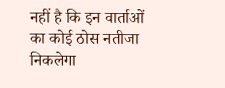नहीं है कि इन वार्ताओं का कोई ठोस नतीजा निकलेगा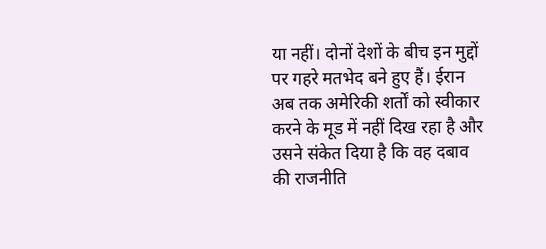या नहीं। दोनों देशों के बीच इन मुद्दों पर गहरे मतभेद बने हुए हैं। ईरान अब तक अमेरिकी शर्तों को स्वीकार करने के मूड में नहीं दिख रहा है और उसने संकेत दिया है कि वह दबाव की राजनीति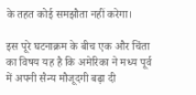के तहत कोई समझौता नहीं करेगा।

इस पूरे घटनाक्रम के बीच एक और चिंता का विषय यह है कि अमेरिका ने मध्य पूर्व में अपनी सैन्य मौजूदगी बढ़ा दी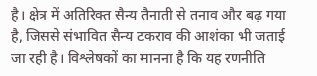है। क्षेत्र में अतिरिक्त सैन्य तैनाती से तनाव और बढ़ गया है, जिससे संभावित सैन्य टकराव की आशंका भी जताई जा रही है। विश्लेषकों का मानना है कि यह रणनीति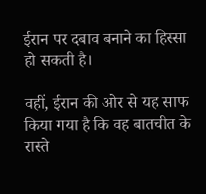ईरान पर दबाव बनाने का हिस्सा हो सकती है।

वहीं, ईरान की ओर से यह साफ किया गया है कि वह बातचीत के रास्ते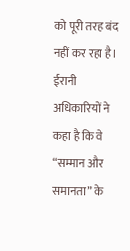को पूरी तरह बंद नहीं कर रहा है। ईरानी अधिकारियों ने कहा है कि वे “सम्मान और समानता” के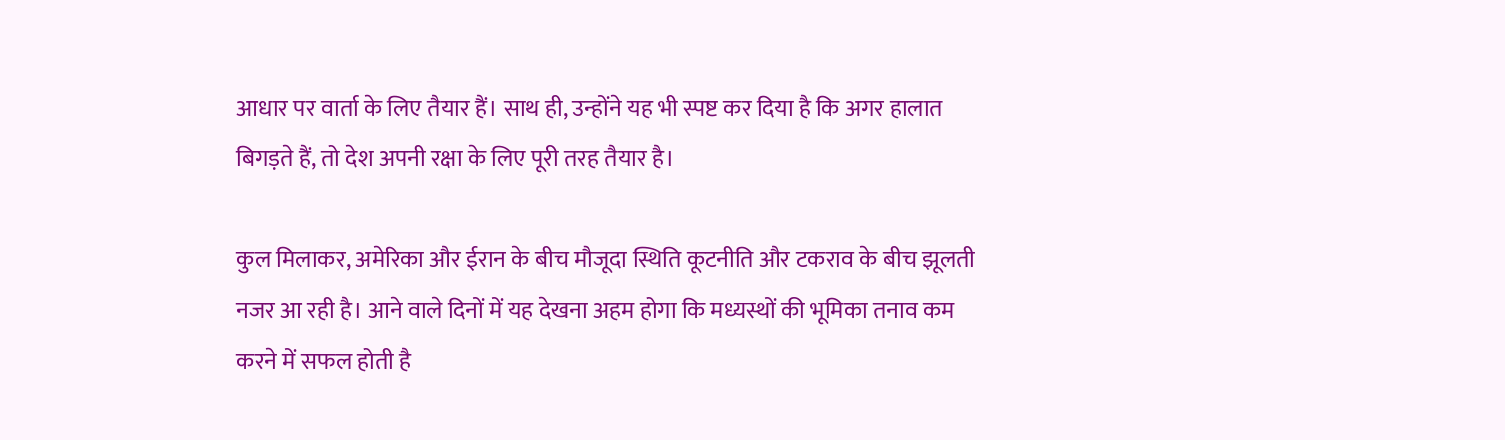आधार पर वार्ता के लिए तैयार हैं। साथ ही, उन्होंने यह भी स्पष्ट कर दिया है कि अगर हालात बिगड़ते हैं, तो देश अपनी रक्षा के लिए पूरी तरह तैयार है।

कुल मिलाकर, अमेरिका और ईरान के बीच मौजूदा स्थिति कूटनीति और टकराव के बीच झूलती नजर आ रही है। आने वाले दिनों में यह देखना अहम होगा कि मध्यस्थों की भूमिका तनाव कम करने में सफल होती है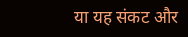या यह संकट और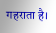गहराता है।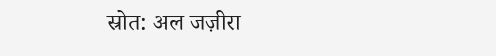स्रोत: अल जज़ीरा